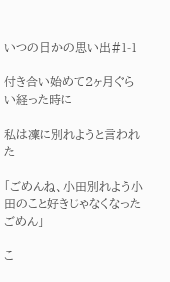いつの日かの思い出#1-1

付き合い始めて2ヶ月ぐらい経った時に

私は凜に別れようと言われた

「ごめんね、小田別れよう小田のこと好きじゃなくなったごめん」

こ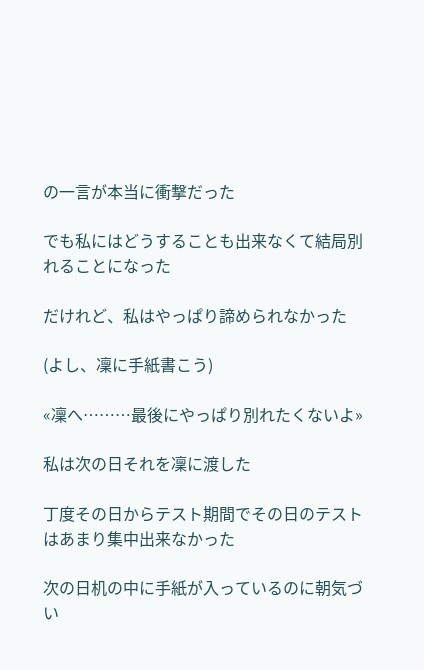の一言が本当に衝撃だった

でも私にはどうすることも出来なくて結局別れることになった

だけれど、私はやっぱり諦められなかった

(よし、凜に手紙書こう)

«凜へ………最後にやっぱり別れたくないよ»

私は次の日それを凜に渡した

丁度その日からテスト期間でその日のテストはあまり集中出来なかった

次の日机の中に手紙が入っているのに朝気づい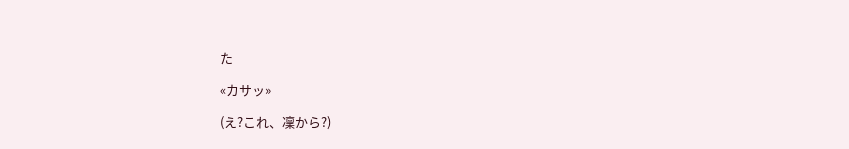た

«カサッ»

(え?これ、凜から?)